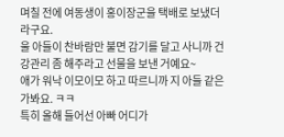며칠 전에 여동생이 홍이장군을 택배로 보냈더라구요.
울 아들이 찬바람만 불면 감기를 달고 사니까 건강관리 좀 해주라고 선물을 보낸 거예요~
애가 워낙 이모이모 하고 따르니까 지 아들 같은가봐요. ㅋㅋ
특히 올해 들어선 아빠 어디가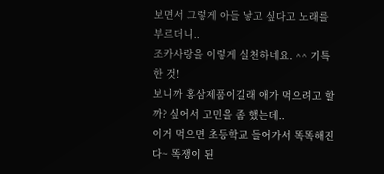보면서 그렇게 아들 낳고 싶다고 노래를 부르더니..
조카사랑을 이렇게 실천하네요. ^^ 기특한 것!
보니까 홍삼제품이길래 애가 먹으려고 할까? 싶어서 고민을 좀 했는데..
이거 먹으면 초등학교 들어가서 똑똑해진다~ 똑쟁이 된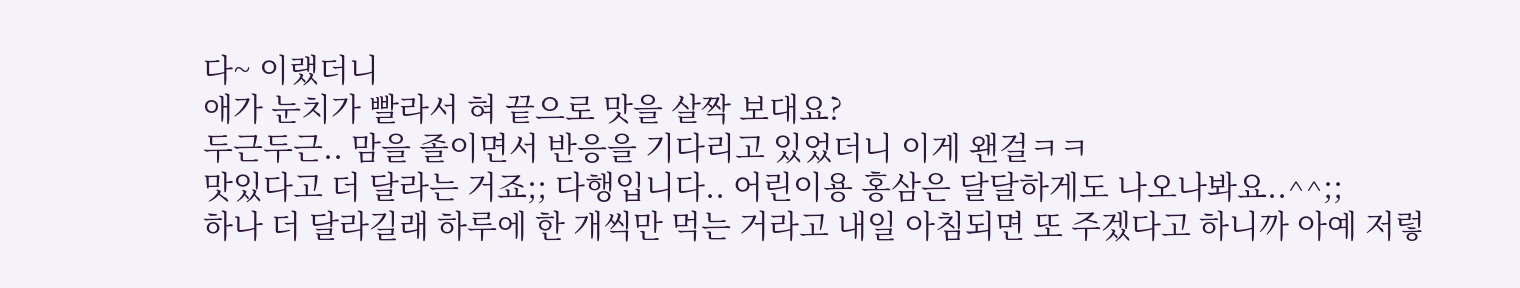다~ 이랬더니
애가 눈치가 빨라서 혀 끝으로 맛을 살짝 보대요?
두근두근.. 맘을 졸이면서 반응을 기다리고 있었더니 이게 왠걸ㅋㅋ
맛있다고 더 달라는 거죠;; 다행입니다.. 어린이용 홍삼은 달달하게도 나오나봐요..^^;;
하나 더 달라길래 하루에 한 개씩만 먹는 거라고 내일 아침되면 또 주겠다고 하니까 아예 저렇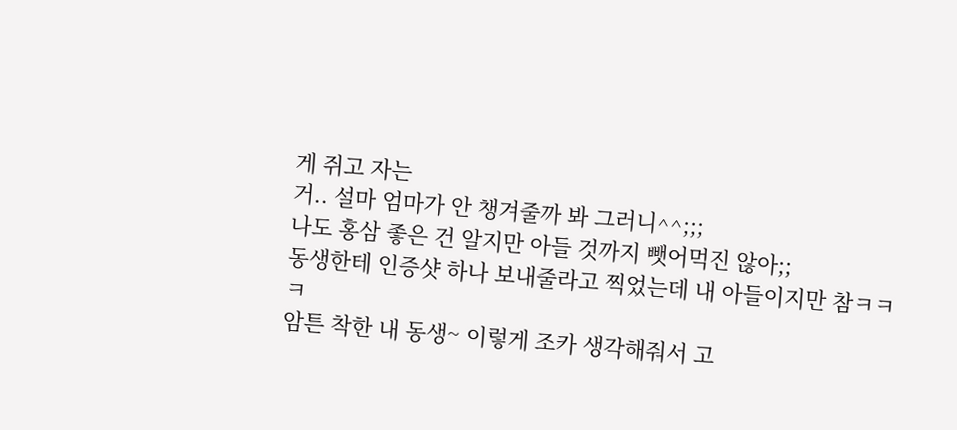게 쥐고 자는
거.. 설마 엄마가 안 챙겨줄까 봐 그러니^^;;;
나도 홍삼 좋은 건 알지만 아들 것까지 뺏어먹진 않아;;
동생한테 인증샷 하나 보내줄라고 찍었는데 내 아들이지만 참ㅋㅋㅋ
암튼 착한 내 동생~ 이렇게 조카 생각해줘서 고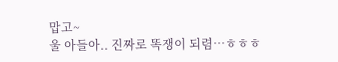맙고~
울 아들아.. 진짜로 똑쟁이 되렴…ㅎㅎㅎ